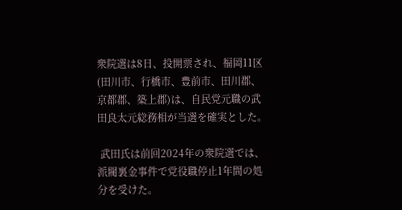衆院選は8日、投開票され、福岡11区(田川市、行橋市、豊前市、田川郡、京都郡、築上郡)は、自民党元職の武田良太元総務相が当選を確実とした。

 武田氏は前回2024年の衆院選では、派閥裏金事件で党役職停止1年間の処分を受けた。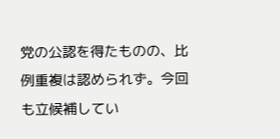党の公認を得たものの、比例重複は認められず。今回も立候補してい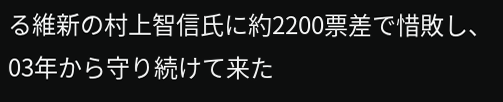る維新の村上智信氏に約2200票差で惜敗し、03年から守り続けて来た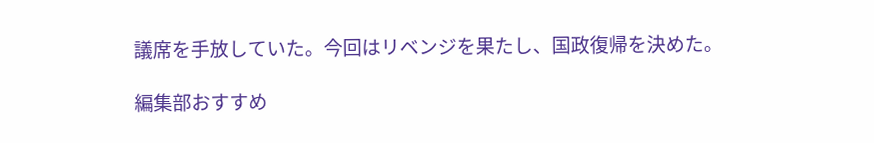議席を手放していた。今回はリベンジを果たし、国政復帰を決めた。

編集部おすすめ